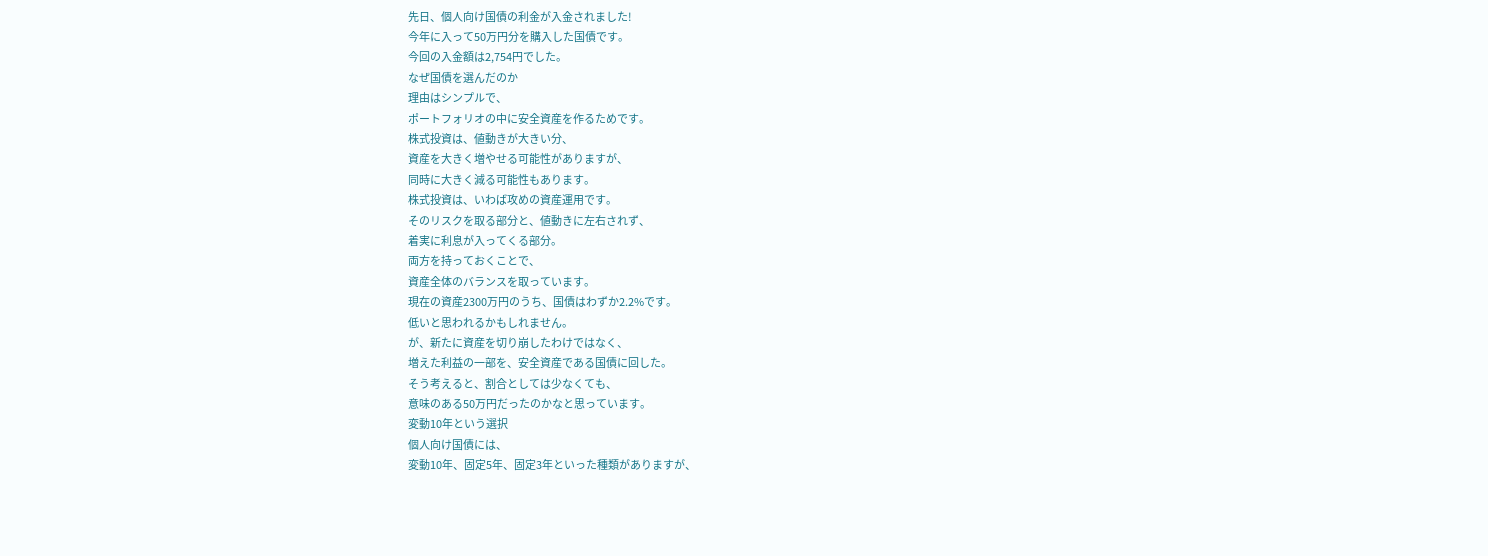先日、個人向け国債の利金が入金されました!
今年に入って50万円分を購入した国債です。
今回の入金額は2,754円でした。
なぜ国債を選んだのか
理由はシンプルで、
ポートフォリオの中に安全資産を作るためです。
株式投資は、値動きが大きい分、
資産を大きく増やせる可能性がありますが、
同時に大きく減る可能性もあります。
株式投資は、いわば攻めの資産運用です。
そのリスクを取る部分と、値動きに左右されず、
着実に利息が入ってくる部分。
両方を持っておくことで、
資産全体のバランスを取っています。
現在の資産2300万円のうち、国債はわずか2.2%です。
低いと思われるかもしれません。
が、新たに資産を切り崩したわけではなく、
増えた利益の一部を、安全資産である国債に回した。
そう考えると、割合としては少なくても、
意味のある50万円だったのかなと思っています。
変動10年という選択
個人向け国債には、
変動10年、固定5年、固定3年といった種類がありますが、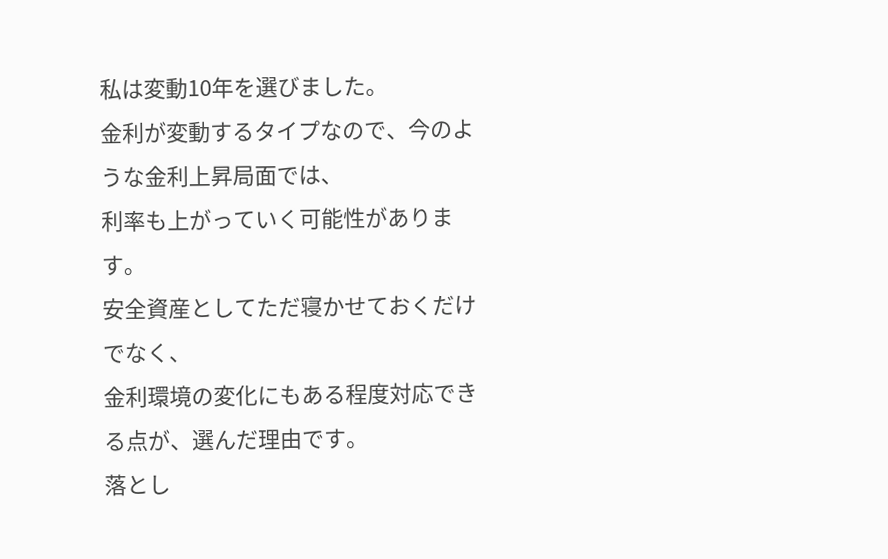私は変動10年を選びました。
金利が変動するタイプなので、今のような金利上昇局面では、
利率も上がっていく可能性があります。
安全資産としてただ寝かせておくだけでなく、
金利環境の変化にもある程度対応できる点が、選んだ理由です。
落とし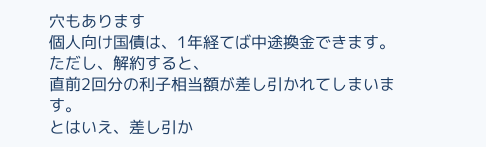穴もあります
個人向け国債は、1年経てば中途換金できます。
ただし、解約すると、
直前2回分の利子相当額が差し引かれてしまいます。
とはいえ、差し引か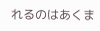れるのはあくま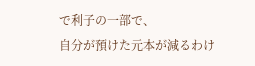で利子の一部で、
自分が預けた元本が減るわけ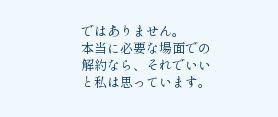ではありません。
本当に必要な場面での解約なら、それでいいと私は思っています。